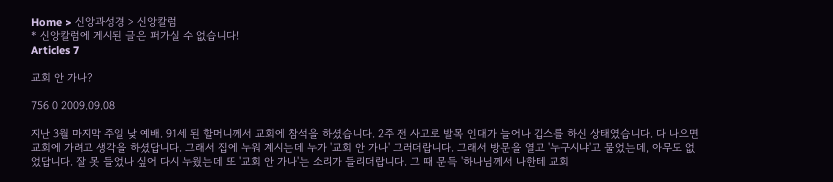Home > 신앙과성경 > 신앙칼럼
* 신앙칼럼에 게시된 글은 퍼가실 수 없습니다!
Articles 7

교회 안 가나?

756 0 2009.09.08

지난 3월 마지막 주일 낮 예배. 91세 된 할머니께서 교회에 참석을 하셨습니다. 2주 전 사고로 발목 인대가 늘어나 깁스를 하신 상태였습니다. 다 나으면 교회에 가려고 생각을 하셨답니다. 그래서 집에 누워 계시는데 누가 '교회 안 가나' 그러더랍니다. 그래서 방문을 열고 '누구시냐'고 물었는데, 아무도 없었답니다. 잘 못 들었나 싶어 다시 누웠는데 또 '교회 안 가나'는 소리가 들리더랍니다. 그 때 문득 '하나님께서 나한테 교회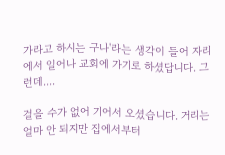가라고 하시는 구나'라는 생각이 들어 자리에서 일어나 교회에 가기로 하셨답니다. 그런데....

걸을 수가 없어 기어서 오셨습니다. 거리는 얼마 안 되지만 집에서부터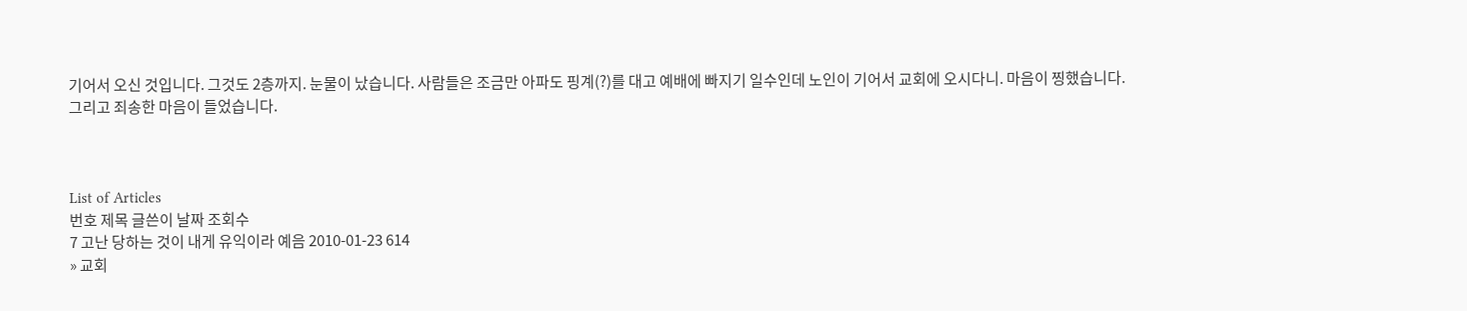기어서 오신 것입니다. 그것도 2층까지. 눈물이 났습니다. 사람들은 조금만 아파도 핑계(?)를 대고 예배에 빠지기 일수인데 노인이 기어서 교회에 오시다니. 마음이 찡했습니다.
그리고 죄송한 마음이 들었습니다.



List of Articles
번호 제목 글쓴이 날짜 조회수
7 고난 당하는 것이 내게 유익이라 예음 2010-01-23 614
» 교회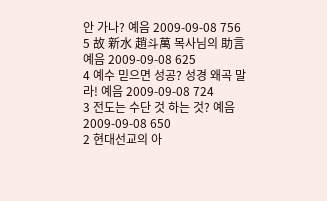안 가나? 예음 2009-09-08 756
5 故 新水 趙斗萬 목사님의 助言 예음 2009-09-08 625
4 예수 믿으면 성공? 성경 왜곡 말라! 예음 2009-09-08 724
3 전도는 수단 것 하는 것? 예음 2009-09-08 650
2 현대선교의 아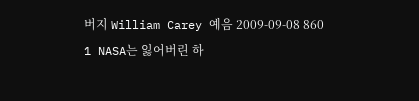버지 William Carey 예음 2009-09-08 860
1 NASA는 잃어버린 하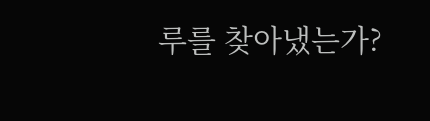루를 찾아냈는가?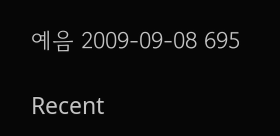예음 2009-09-08 695

Recent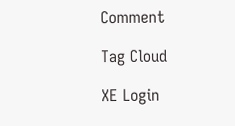Comment

Tag Cloud

XE Login